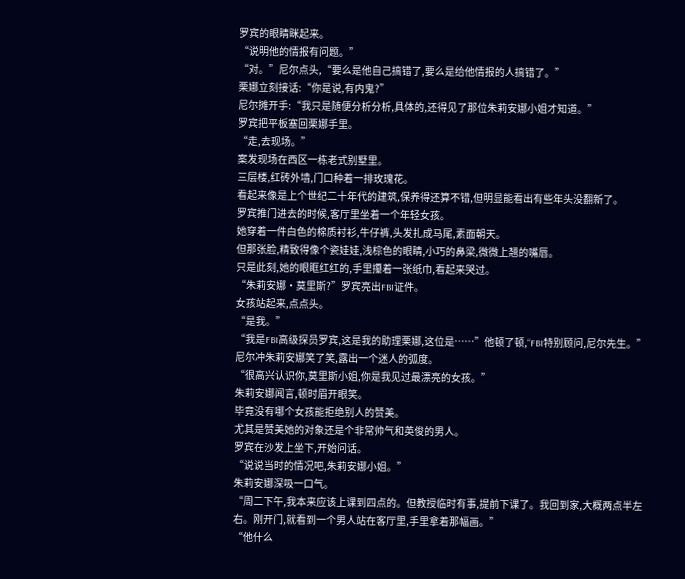罗宾的眼睛眯起来。
“说明他的情报有问题。”
“对。”尼尔点头,“要么是他自己搞错了,要么是给他情报的人搞错了。”
栗娜立刻接话:“你是说,有内鬼?”
尼尔摊开手:“我只是随便分析分析,具体的,还得见了那位朱莉安娜小姐才知道。”
罗宾把平板塞回栗娜手里。
“走,去现场。”
案发现场在西区一栋老式别墅里。
三层楼,红砖外墙,门口种着一排玫瑰花。
看起来像是上个世纪二十年代的建筑,保养得还算不错,但明显能看出有些年头没翻新了。
罗宾推门进去的时候,客厅里坐着一个年轻女孩。
她穿着一件白色的棉质衬衫,牛仔裤,头发扎成马尾,素面朝天。
但那张脸,精致得像个瓷娃娃,浅棕色的眼睛,小巧的鼻梁,微微上翘的嘴唇。
只是此刻,她的眼眶红红的,手里攥着一张纸巾,看起来哭过。
“朱莉安娜·莫里斯?”罗宾亮出FBI证件。
女孩站起来,点点头。
“是我。”
“我是FBI高级探员罗宾,这是我的助理栗娜,这位是……”他顿了顿,“FBI特别顾问,尼尔先生。”
尼尔冲朱莉安娜笑了笑,露出一个迷人的弧度。
“很高兴认识你,莫里斯小姐,你是我见过最漂亮的女孩。”
朱莉安娜闻言,顿时眉开眼笑。
毕竟没有哪个女孩能拒绝别人的赞美。
尤其是赞美她的对象还是个非常帅气和英俊的男人。
罗宾在沙发上坐下,开始问话。
“说说当时的情况吧,朱莉安娜小姐。”
朱莉安娜深吸一口气。
“周二下午,我本来应该上课到四点的。但教授临时有事,提前下课了。我回到家,大概两点半左右。刚开门,就看到一个男人站在客厅里,手里拿着那幅画。”
“他什么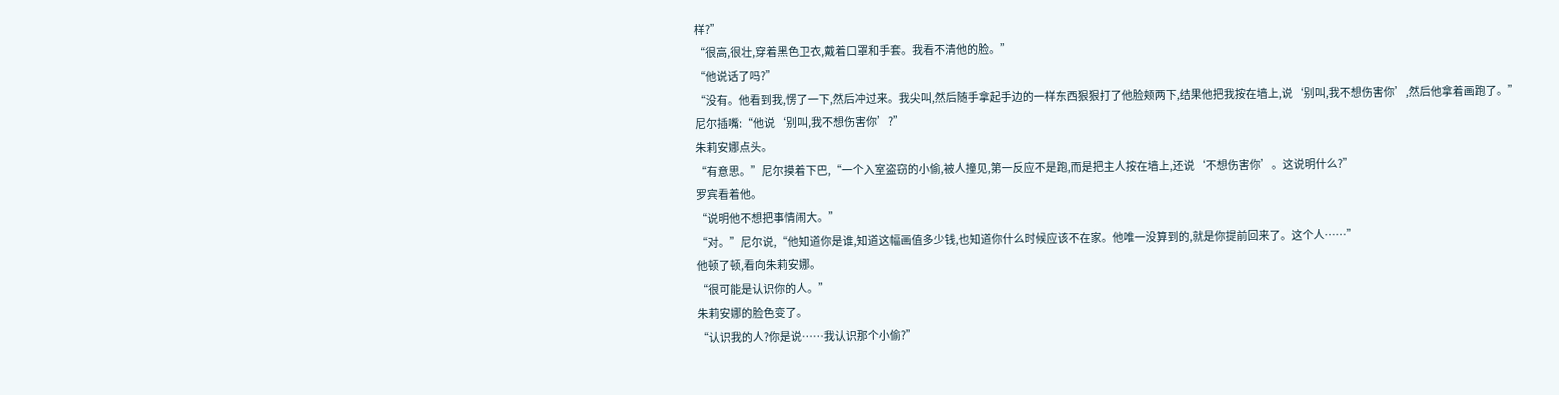样?”
“很高,很壮,穿着黑色卫衣,戴着口罩和手套。我看不清他的脸。”
“他说话了吗?”
“没有。他看到我,愣了一下,然后冲过来。我尖叫,然后随手拿起手边的一样东西狠狠打了他脸颊两下,结果他把我按在墙上,说‘别叫,我不想伤害你’,然后他拿着画跑了。”
尼尔插嘴:“他说‘别叫,我不想伤害你’?”
朱莉安娜点头。
“有意思。”尼尔摸着下巴,“一个入室盗窃的小偷,被人撞见,第一反应不是跑,而是把主人按在墙上,还说‘不想伤害你’。这说明什么?”
罗宾看着他。
“说明他不想把事情闹大。”
“对。”尼尔说,“他知道你是谁,知道这幅画值多少钱,也知道你什么时候应该不在家。他唯一没算到的,就是你提前回来了。这个人……”
他顿了顿,看向朱莉安娜。
“很可能是认识你的人。”
朱莉安娜的脸色变了。
“认识我的人?你是说……我认识那个小偷?”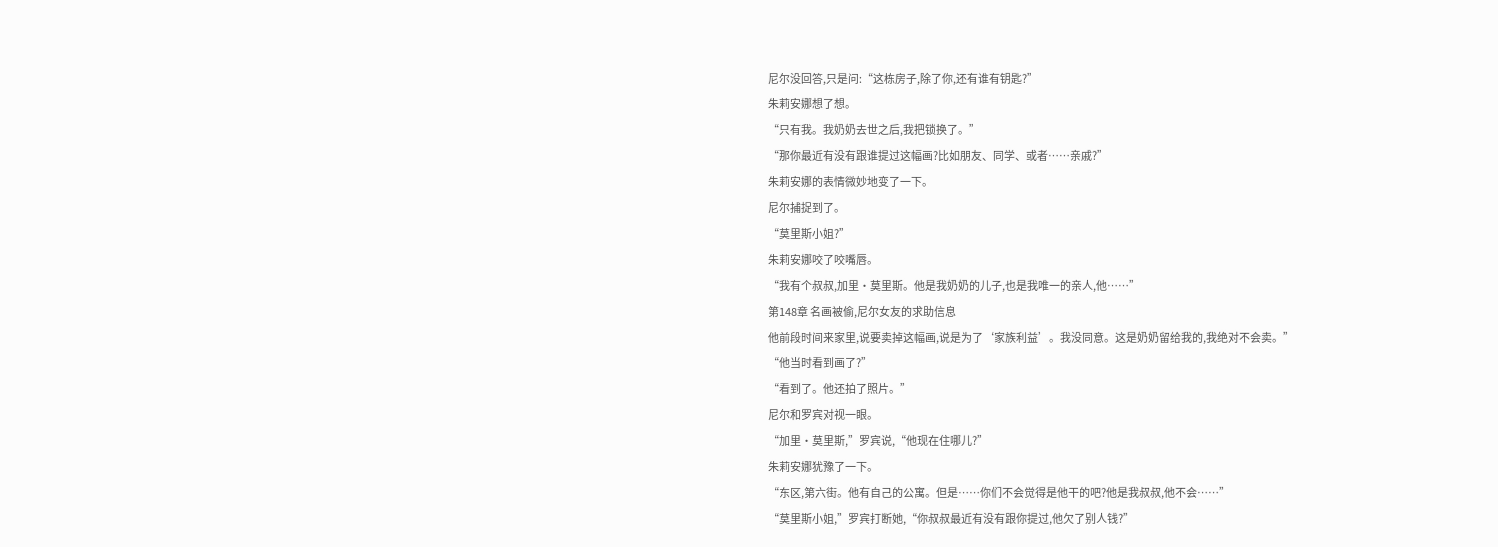尼尔没回答,只是问:“这栋房子,除了你,还有谁有钥匙?”
朱莉安娜想了想。
“只有我。我奶奶去世之后,我把锁换了。”
“那你最近有没有跟谁提过这幅画?比如朋友、同学、或者……亲戚?”
朱莉安娜的表情微妙地变了一下。
尼尔捕捉到了。
“莫里斯小姐?”
朱莉安娜咬了咬嘴唇。
“我有个叔叔,加里·莫里斯。他是我奶奶的儿子,也是我唯一的亲人,他……”
第148章 名画被偷,尼尔女友的求助信息
他前段时间来家里,说要卖掉这幅画,说是为了‘家族利益’。我没同意。这是奶奶留给我的,我绝对不会卖。”
“他当时看到画了?”
“看到了。他还拍了照片。”
尼尔和罗宾对视一眼。
“加里·莫里斯,”罗宾说,“他现在住哪儿?”
朱莉安娜犹豫了一下。
“东区,第六街。他有自己的公寓。但是……你们不会觉得是他干的吧?他是我叔叔,他不会……”
“莫里斯小姐,”罗宾打断她,“你叔叔最近有没有跟你提过,他欠了别人钱?”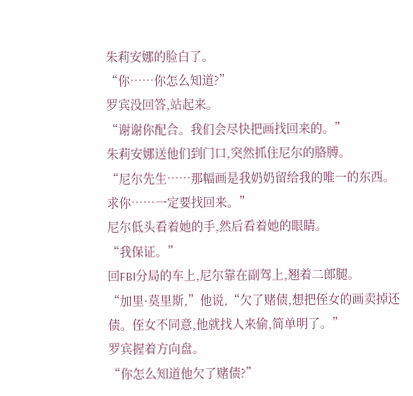朱莉安娜的脸白了。
“你……你怎么知道?”
罗宾没回答,站起来。
“谢谢你配合。我们会尽快把画找回来的。”
朱莉安娜送他们到门口,突然抓住尼尔的胳膊。
“尼尔先生……那幅画是我奶奶留给我的唯一的东西。求你……一定要找回来。”
尼尔低头看着她的手,然后看着她的眼睛。
“我保证。”
回FBI分局的车上,尼尔靠在副驾上,翘着二郎腿。
“加里·莫里斯,”他说,“欠了赌债,想把侄女的画卖掉还债。侄女不同意,他就找人来偷,简单明了。”
罗宾握着方向盘。
“你怎么知道他欠了赌债?”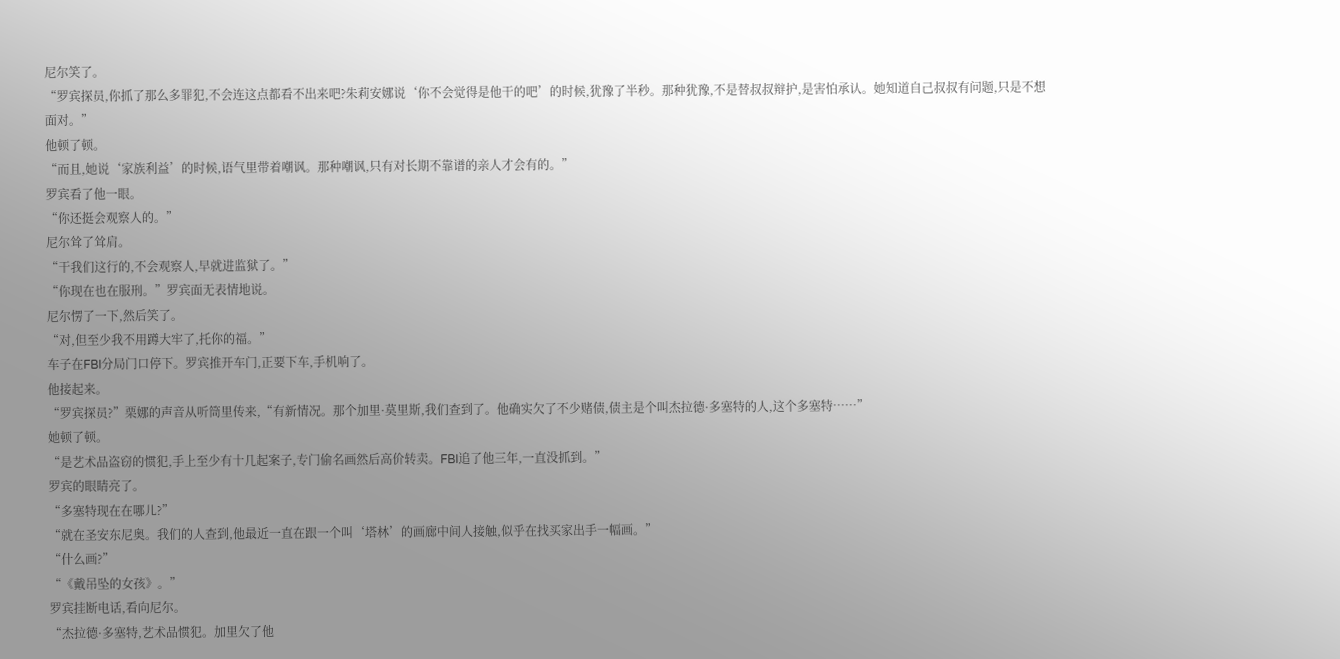尼尔笑了。
“罗宾探员,你抓了那么多罪犯,不会连这点都看不出来吧?朱莉安娜说‘你不会觉得是他干的吧’的时候,犹豫了半秒。那种犹豫,不是替叔叔辩护,是害怕承认。她知道自己叔叔有问题,只是不想面对。”
他顿了顿。
“而且,她说‘家族利益’的时候,语气里带着嘲讽。那种嘲讽,只有对长期不靠谱的亲人才会有的。”
罗宾看了他一眼。
“你还挺会观察人的。”
尼尔耸了耸肩。
“干我们这行的,不会观察人,早就进监狱了。”
“你现在也在服刑。”罗宾面无表情地说。
尼尔愣了一下,然后笑了。
“对,但至少我不用蹲大牢了,托你的福。”
车子在FBI分局门口停下。罗宾推开车门,正要下车,手机响了。
他接起来。
“罗宾探员?”栗娜的声音从听筒里传来,“有新情况。那个加里·莫里斯,我们查到了。他确实欠了不少赌债,债主是个叫杰拉德·多塞特的人,这个多塞特……”
她顿了顿。
“是艺术品盗窃的惯犯,手上至少有十几起案子,专门偷名画然后高价转卖。FBI追了他三年,一直没抓到。”
罗宾的眼睛亮了。
“多塞特现在在哪儿?”
“就在圣安东尼奥。我们的人查到,他最近一直在跟一个叫‘塔林’的画廊中间人接触,似乎在找买家出手一幅画。”
“什么画?”
“《戴吊坠的女孩》。”
罗宾挂断电话,看向尼尔。
“杰拉德·多塞特,艺术品惯犯。加里欠了他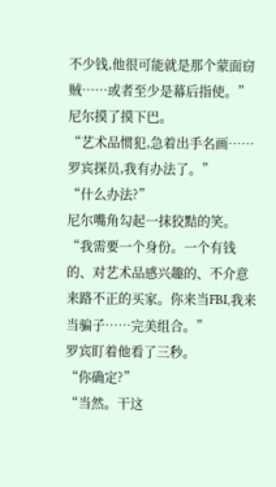不少钱,他很可能就是那个蒙面窃贼……或者至少是幕后指使。”
尼尔摸了摸下巴。
“艺术品惯犯,急着出手名画……罗宾探员,我有办法了。”
“什么办法?”
尼尔嘴角勾起一抹狡黠的笑。
“我需要一个身份。一个有钱的、对艺术品感兴趣的、不介意来路不正的买家。你来当FBI,我来当骗子……完美组合。”
罗宾盯着他看了三秒。
“你确定?”
“当然。干这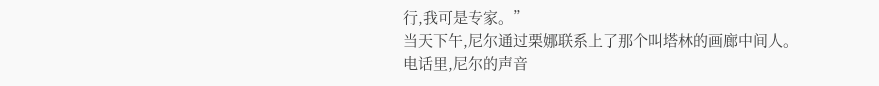行,我可是专家。”
当天下午,尼尔通过栗娜联系上了那个叫塔林的画廊中间人。
电话里,尼尔的声音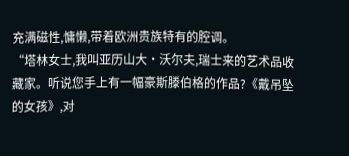充满磁性,慵懒,带着欧洲贵族特有的腔调。
“塔林女士,我叫亚历山大·沃尔夫,瑞士来的艺术品收藏家。听说您手上有一幅豪斯滕伯格的作品?《戴吊坠的女孩》,对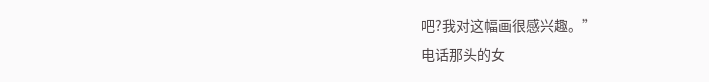吧?我对这幅画很感兴趣。”
电话那头的女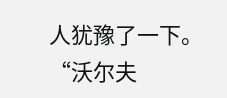人犹豫了一下。
“沃尔夫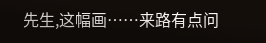先生,这幅画……来路有点问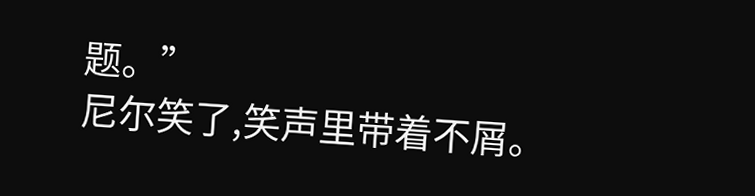题。”
尼尔笑了,笑声里带着不屑。